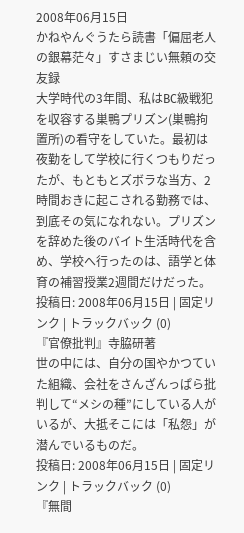2008年06月15日
かねやんぐうたら読書「偏屈老人の銀幕茫々」すさまじい無頼の交友録
大学時代の3年間、私はBC級戦犯を収容する巣鴨プリズン(巣鴨拘置所)の看守をしていた。最初は夜勤をして学校に行くつもりだったが、もともとズボラな当方、2時間おきに起こされる勤務では、到底その気になれない。プリズンを辞めた後のバイト生活時代を含め、学校へ行ったのは、語学と体育の補習授業2週間だけだった。
投稿日: 2008年06月15日 | 固定リンク | トラックバック (0)
『官僚批判』寺脇研著
世の中には、自分の国やかつていた組織、会社をさんざんっぱら批判して“メシの種”にしている人がいるが、大抵そこには「私怨」が潜んでいるものだ。
投稿日: 2008年06月15日 | 固定リンク | トラックバック (0)
『無間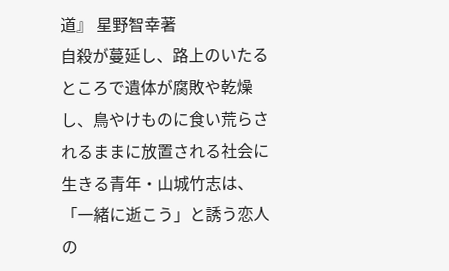道』 星野智幸著
自殺が蔓延し、路上のいたるところで遺体が腐敗や乾燥し、鳥やけものに食い荒らされるままに放置される社会に生きる青年・山城竹志は、「一緒に逝こう」と誘う恋人の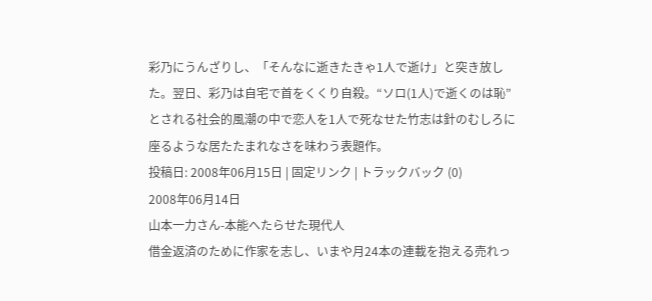彩乃にうんざりし、「そんなに逝きたきゃ1人で逝け」と突き放した。翌日、彩乃は自宅で首をくくり自殺。“ソロ(1人)で逝くのは恥”とされる社会的風潮の中で恋人を1人で死なせた竹志は針のむしろに座るような居たたまれなさを味わう表題作。
投稿日: 2008年06月15日 | 固定リンク | トラックバック (0)
2008年06月14日
山本一力さん-本能へたらせた現代人
借金返済のために作家を志し、いまや月24本の連載を抱える売れっ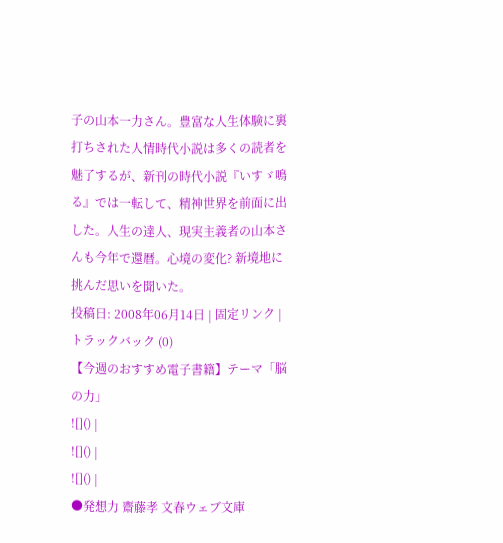子の山本一力さん。豊富な人生体験に裏打ちされた人情時代小説は多くの読者を魅了するが、新刊の時代小説『いすゞ鳴る』では一転して、精神世界を前面に出した。人生の達人、現実主義者の山本さんも今年で還暦。心境の変化? 新境地に挑んだ思いを聞いた。
投稿日: 2008年06月14日 | 固定リンク | トラックバック (0)
【今週のおすすめ電子書籍】テーマ「脳の力」
![]() |
![]() |
![]() |
●発想力 齋藤孝 文春ウェブ文庫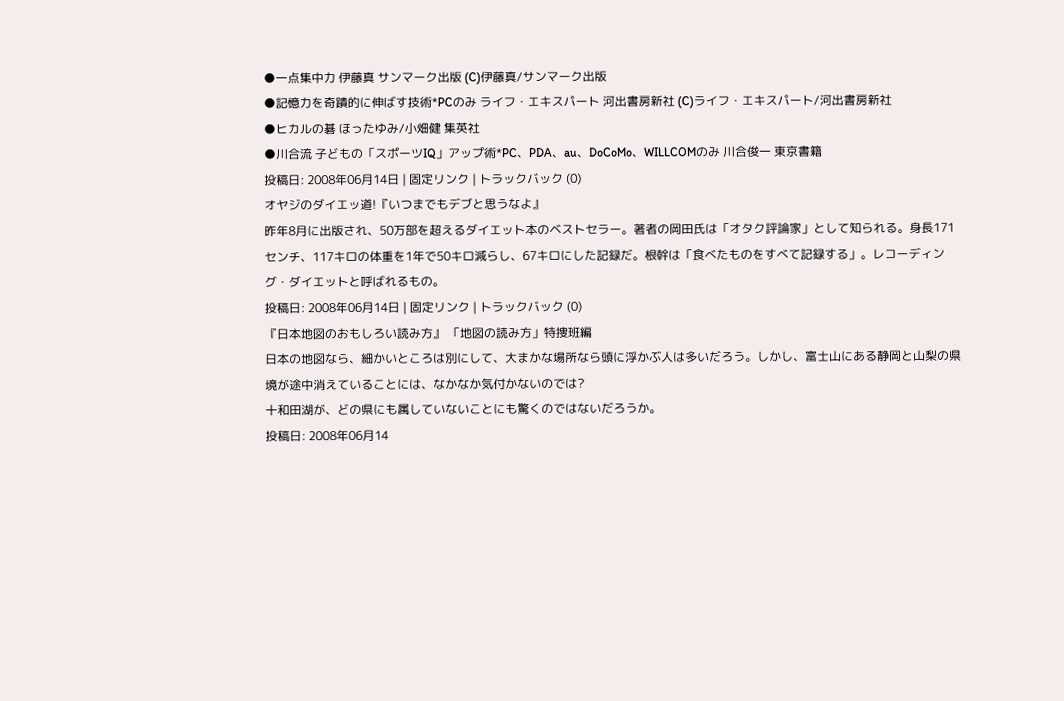●一点集中力 伊藤真 サンマーク出版 (C)伊藤真/サンマーク出版
●記憶力を奇蹟的に伸ばす技術*PCのみ ライフ・エキスパート 河出書房新社 (C)ライフ・エキスパート/河出書房新社
●ヒカルの碁 ほったゆみ/小畑健 集英社
●川合流 子どもの「スポーツIQ」アップ術*PC、PDA、au、DoCoMo、WILLCOMのみ 川合俊一 東京書籍
投稿日: 2008年06月14日 | 固定リンク | トラックバック (0)
オヤジのダイエッ道!『いつまでもデブと思うなよ』
昨年8月に出版され、50万部を超えるダイエット本のベストセラー。著者の岡田氏は「オタク評論家」として知られる。身長171センチ、117キロの体重を1年で50キロ減らし、67キロにした記録だ。根幹は「食べたものをすべて記録する」。レコーディング・ダイエットと呼ばれるもの。
投稿日: 2008年06月14日 | 固定リンク | トラックバック (0)
『日本地図のおもしろい読み方』 「地図の読み方」特捜班編
日本の地図なら、細かいところは別にして、大まかな場所なら頭に浮かぶ人は多いだろう。しかし、富士山にある静岡と山梨の県境が途中消えていることには、なかなか気付かないのでは?
十和田湖が、どの県にも属していないことにも驚くのではないだろうか。
投稿日: 2008年06月14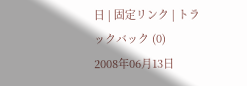日 | 固定リンク | トラックバック (0)
2008年06月13日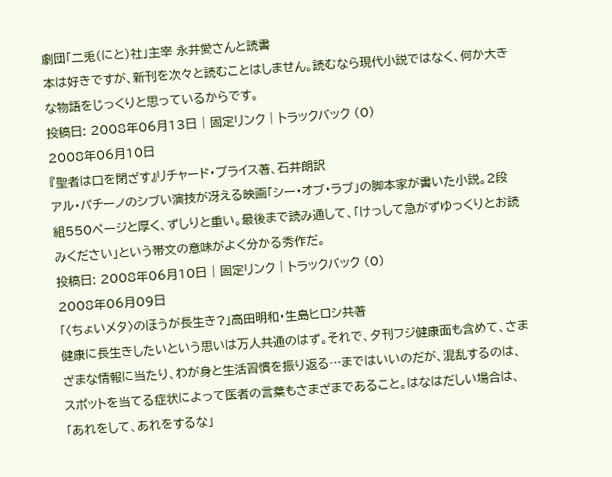劇団「二兎(にと)社」主宰 永井愛さんと読書
本は好きですが、新刊を次々と読むことはしません。読むなら現代小説ではなく、何か大きな物語をじっくりと思っているからです。
投稿日: 2008年06月13日 | 固定リンク | トラックバック (0)
2008年06月10日
『聖者は口を閉ざす』リチャード・プライス著、石井朗訳
アル・パチーノのシブい演技が冴える映画「シー・オブ・ラブ」の脚本家が書いた小説。2段組550ページと厚く、ずしりと重い。最後まで読み通して、「けっして急がずゆっくりとお読みください」という帯文の意味がよく分かる秀作だ。
投稿日: 2008年06月10日 | 固定リンク | トラックバック (0)
2008年06月09日
「〈ちょいメタ〉のほうが長生き?」高田明和・生島ヒロシ共著
健康に長生きしたいという思いは万人共通のはず。それで、夕刊フジ健康面も含めて、さまざまな情報に当たり、わが身と生活習慣を振り返る…まではいいのだが、混乱するのは、スポットを当てる症状によって医者の言葉もさまざまであること。はなはだしい場合は、「あれをして、あれをするな」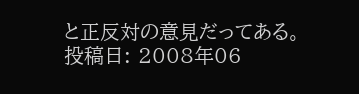と正反対の意見だってある。
投稿日: 2008年06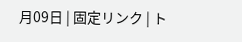月09日 | 固定リンク | ト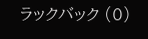ラックバック (0)